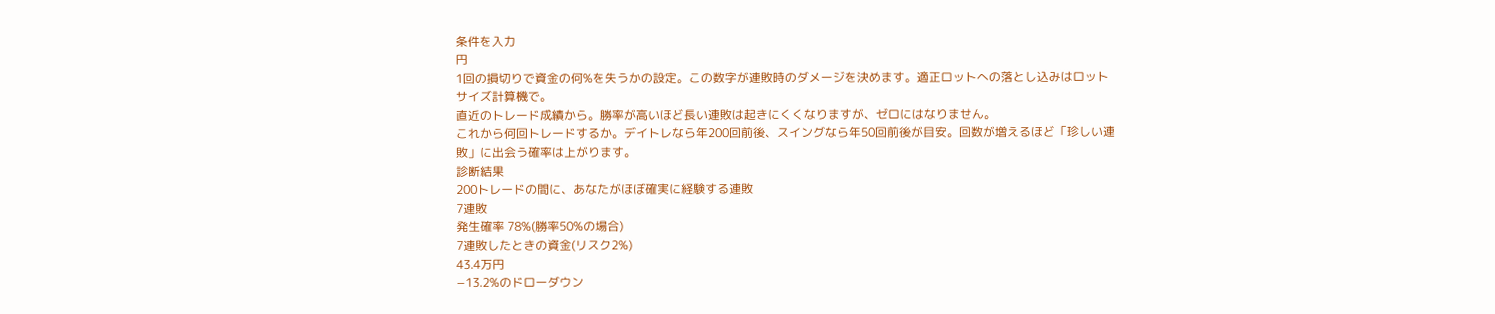条件を入力
円
1回の損切りで資金の何%を失うかの設定。この数字が連敗時のダメージを決めます。適正ロットへの落とし込みはロットサイズ計算機で。
直近のトレード成績から。勝率が高いほど長い連敗は起きにくくなりますが、ゼロにはなりません。
これから何回トレードするか。デイトレなら年200回前後、スイングなら年50回前後が目安。回数が増えるほど「珍しい連敗」に出会う確率は上がります。
診断結果
200トレードの間に、あなたがほぼ確実に経験する連敗
7連敗
発生確率 78%(勝率50%の場合)
7連敗したときの資金(リスク2%)
43.4万円
−13.2%のドローダウン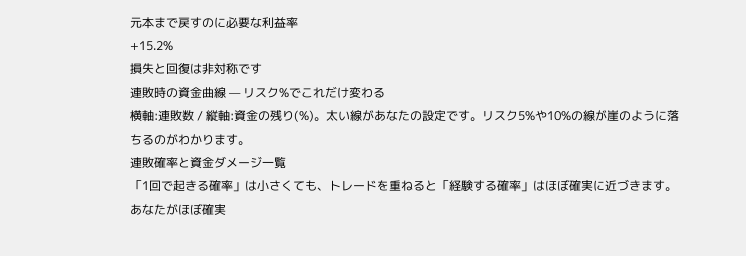元本まで戻すのに必要な利益率
+15.2%
損失と回復は非対称です
連敗時の資金曲線 — リスク%でこれだけ変わる
横軸:連敗数 / 縦軸:資金の残り(%)。太い線があなたの設定です。リスク5%や10%の線が崖のように落ちるのがわかります。
連敗確率と資金ダメージ一覧
「1回で起きる確率」は小さくても、トレードを重ねると「経験する確率」はほぼ確実に近づきます。あなたがほぼ確実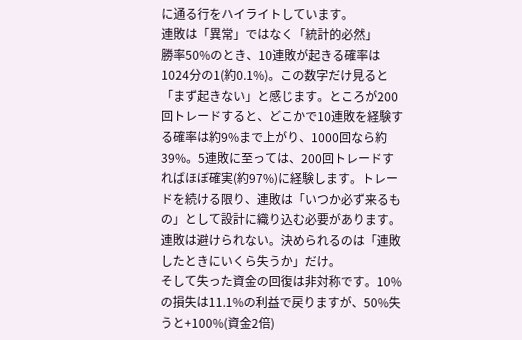に通る行をハイライトしています。
連敗は「異常」ではなく「統計的必然」
勝率50%のとき、10連敗が起きる確率は1024分の1(約0.1%)。この数字だけ見ると「まず起きない」と感じます。ところが200回トレードすると、どこかで10連敗を経験する確率は約9%まで上がり、1000回なら約39%。5連敗に至っては、200回トレードすればほぼ確実(約97%)に経験します。トレードを続ける限り、連敗は「いつか必ず来るもの」として設計に織り込む必要があります。
連敗は避けられない。決められるのは「連敗したときにいくら失うか」だけ。
そして失った資金の回復は非対称です。10%の損失は11.1%の利益で戻りますが、50%失うと+100%(資金2倍)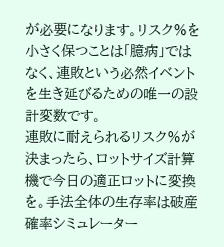が必要になります。リスク%を小さく保つことは「臆病」ではなく、連敗という必然イベントを生き延びるための唯一の設計変数です。
連敗に耐えられるリスク%が決まったら、ロットサイズ計算機で今日の適正ロットに変換を。手法全体の生存率は破産確率シミュレーター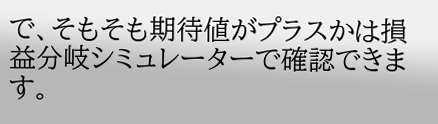で、そもそも期待値がプラスかは損益分岐シミュレーターで確認できます。